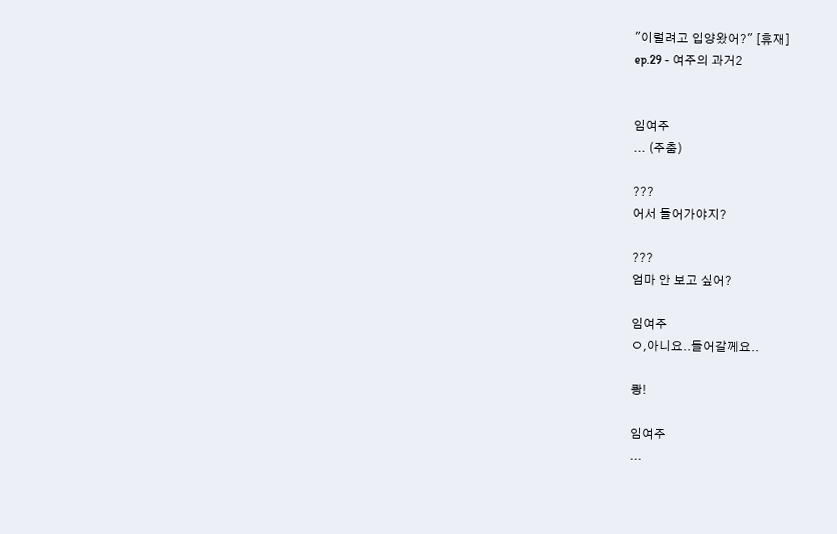"이럴려고 입양왔어?" [휴재]
ep.29 - 여주의 과거2


임여주
... (주춤)

???
어서 들어가야지?

???
엄마 안 보고 싶어?

임여주
ㅇ,아니요..들어갈께요..

쾅!

임여주
...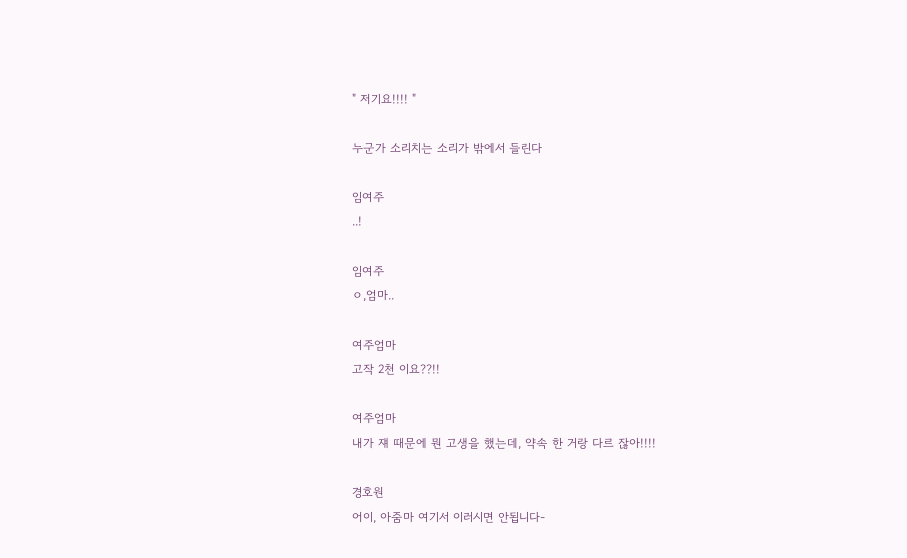" 저기요!!!! "

누군가 소리치는 소리가 밖에서 들린다

임여주
..!

임여주
ㅇ,엄마..

여주엄마
고작 2천 이요??!!

여주엄마
내가 쟤 때문에 뭔 고생을 했는데, 약속 한 거랑 다르 잖아!!!!

경호원
어이, 아줌마 여기서 이러시면 안됩니다-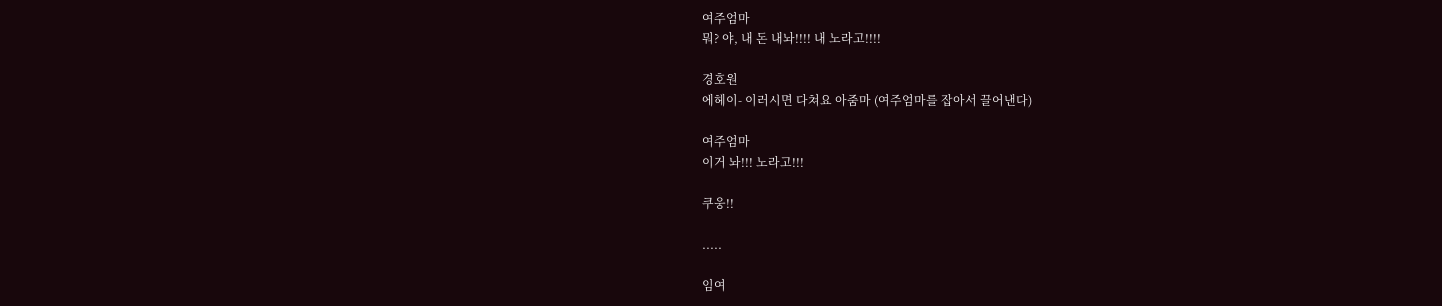여주엄마
뭐? 야, 내 돈 내놔!!!! 내 노라고!!!!

경호원
에헤이- 이러시면 다쳐요 아줌마 (여주엄마를 잡아서 끌어낸다)

여주엄마
이거 놔!!! 노라고!!!

쿠웅!!

.....

임여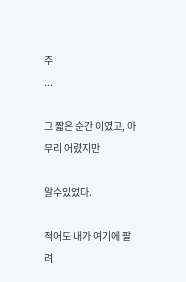주
...

그 짧은 순간 이였고, 아무리 어렸지만

알수있었다.

적어도 내가 여기에 팔려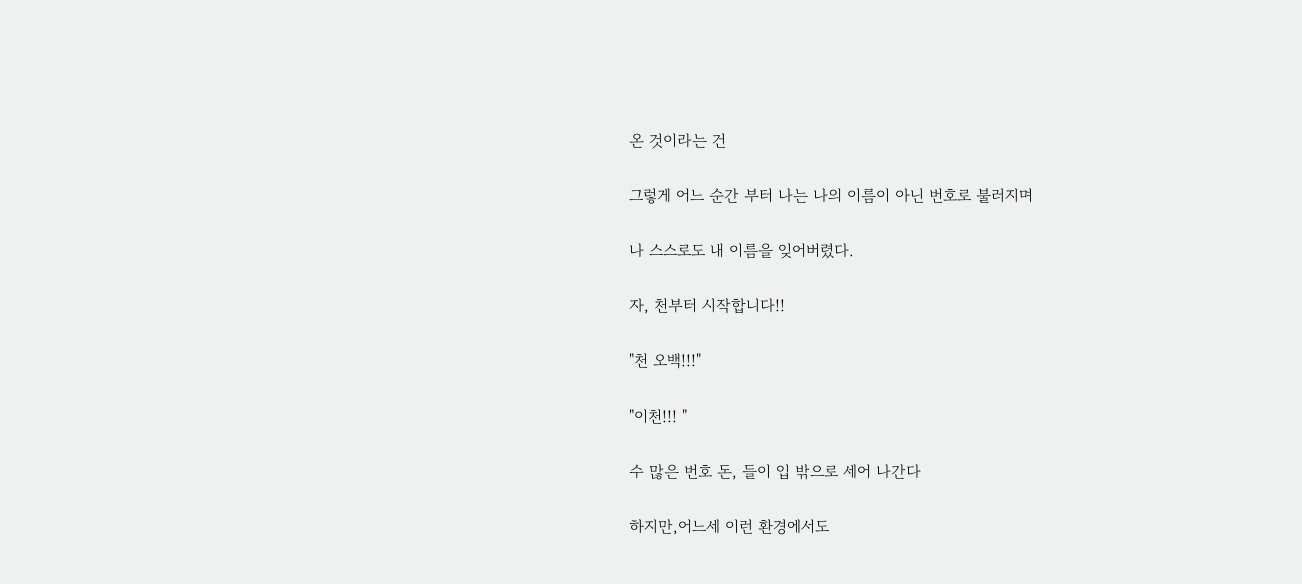온 것이라는 건

그렇게 어느 순간 부터 나는 나의 이름이 아닌 번호로 불러지며

나 스스로도 내 이름을 잊어버렸다.

자, 천부터 시작합니다!!

"천 오백!!!"

"이천!!! "

수 많은 번호 돈, 들이 입 밖으로 세어 나간다

하지만,어느세 이런 환경에서도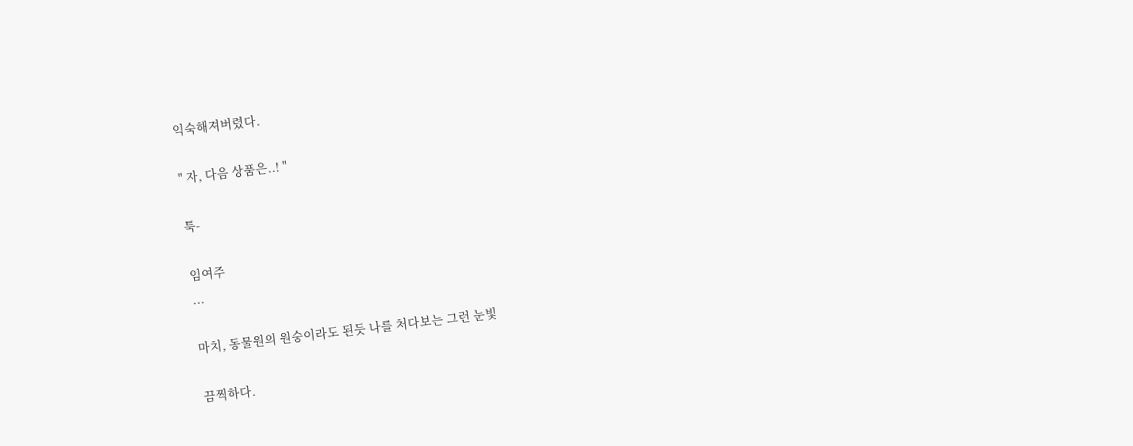익숙해져버렸다.

" 자, 다음 상품은..! "

툭-

임여주
...

마치, 동물원의 원숭이라도 된듯 나를 처다보는 그런 눈빛

끔찍하다.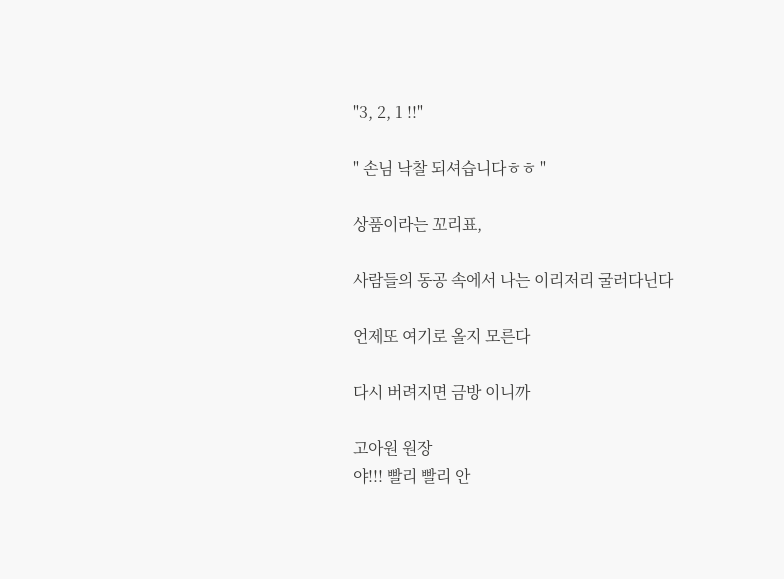"3, 2, 1 !!"

" 손님 낙찰 되셔습니다ㅎㅎ "

상품이라는 꼬리표,

사람들의 동공 속에서 나는 이리저리 굴러다닌다

언제또 여기로 올지 모른다

다시 버려지면 금방 이니까

고아원 원장
야!!! 빨리 빨리 안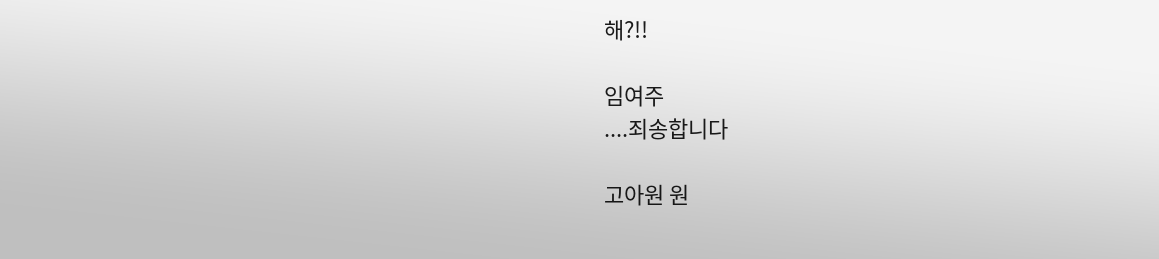해?!!

임여주
....죄송합니다

고아원 원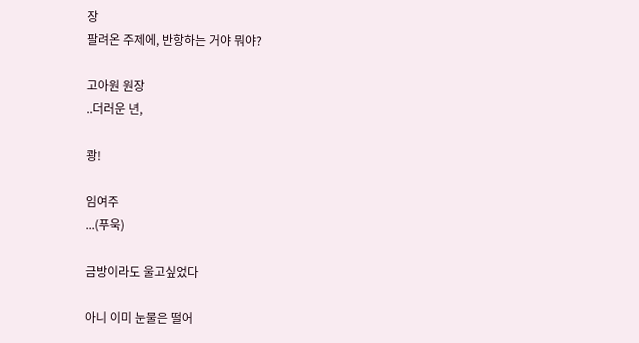장
팔려온 주제에, 반항하는 거야 뭐야?

고아원 원장
..더러운 년,

쾅!

임여주
...(푸욱)

금방이라도 울고싶었다

아니 이미 눈물은 떨어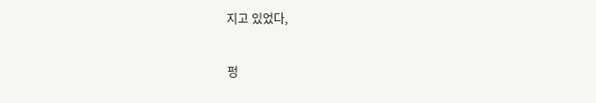지고 있었다,

펑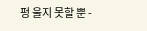펑 울지 못할 뿐 -